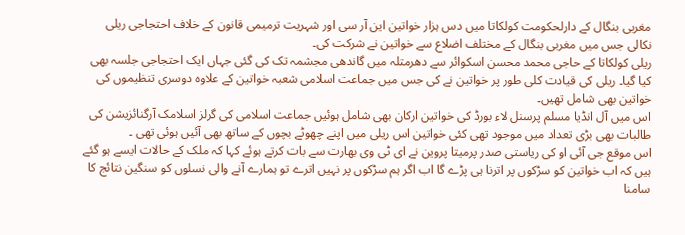مغربی بنگال کے دارلحکومت کولکاتا میں دس ہزار خواتین این آر سی اور شہریت ترمیمی قانون کے خلاف احتجاجی ریلی نکالی جس میں مغربی بنگال کے مختلف اضلاع سے خواتین نے شرکت کی۔
ریلی کولکاتا کے حاجی محمد محسن اسکوائر سے دھرمتلہ میں گاندھی مجشمہ تک کی گئی جہاں ایک احتجاجی جلسہ بھی کیا گیا۔ ریلی کی قیادت کلی طور پر خواتین نے کی جس میں جماعت اسلامی شعبہ خواتین کے علاوہ دوسری تنظیموں کی خواتین بھی شامل تھیں۔
اس میں آل انڈیا مسلم پرسنل لاء بورڈ کی خواتین ارکان بھی شامل ہوئیں جماعت اسلامی کی گرلز اسلامک آرگنائزیشن کی طالبات بھی بڑی تعداد میں موجود تھی کئی خواتین اس ریلی میں اپنے چھوٹے بچوں کے ساتھ بھی آئیں ہوئی تھی ۔
اس موقع جی آئی او کی ریاستی صدر پرمیتا پروین نے ای ٹی وی بھارت سے بات کرتے ہوئے کہا کہ ملک کے حالات ایسے ہو گئے ہیں کہ اب خواتین کو سڑکوں پر اترنا ہی پڑے گا اب اگر ہم سڑکوں پر نہیں اترے تو ہمارے آنے والی نسلوں کو سنگین نتائج کا سامنا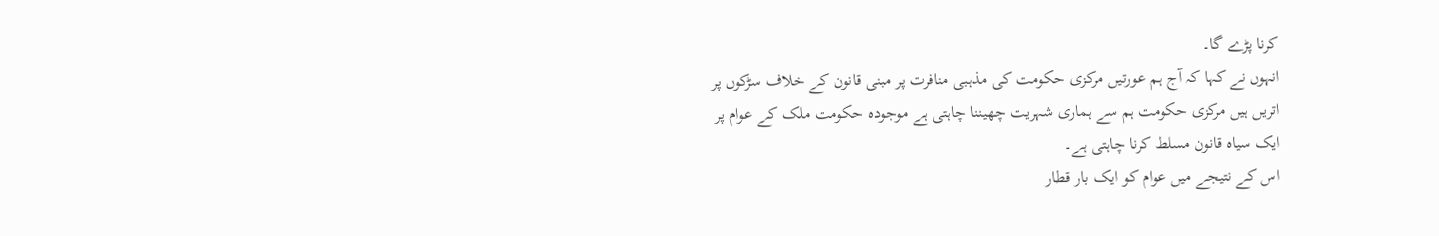کرنا پڑے گا۔
انہوں نے کہا کہ آج ہم عورتیں مرکزی حکومت کی مذہبی منافرت پر مبنی قانون کے خلاف سڑکوں پر اتریں ہیں مرکزی حکومت ہم سے ہماری شہریت چھیننا چاہتی ہے موجودہ حکومت ملک کے عوام پر ایک سیاہ قانون مسلط کرنا چاہتی ہے۔
اس کے نتیجے میں عوام کو ایک بار قطار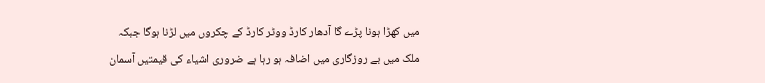میں کھڑا ہونا پڑے گا آدھار کارڈ ووٹر کارڈ کے چکروں میں لڑنا ہوگا جبکہ ملک میں بے روزگاری میں اضافہ ہو رہا ہے ضروری اشیاء کی قیمتیں آسمان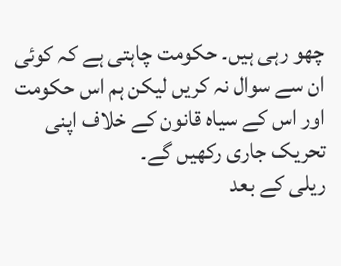چھو رہی ہیں۔ حکومت چاہتی ہے کہ کوئی ان سے سوال نہ کریں لیکن ہم اس حکومت اور اس کے سیاہ قانون کے خلاف اپنی تحریک جاری رکھیں گے۔
ریلی کے بعد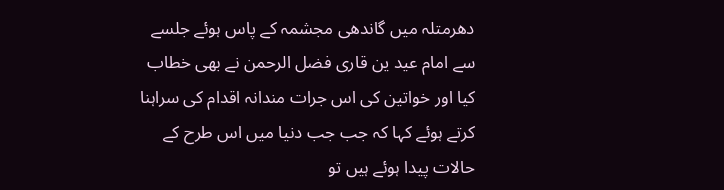دھرمتلہ میں گاندھی مجشمہ کے پاس ہوئے جلسے سے امام عید ین قاری فضل الرحمن نے بھی خطاب کیا اور خواتین کی اس جرات مندانہ اقدام کی سراہنا کرتے ہوئے کہا کہ جب جب دنیا میں اس طرح کے حالات پیدا ہوئے ہیں تو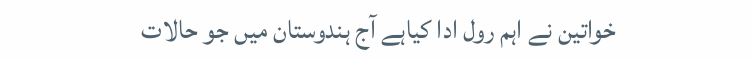خواتین نے اہم رول ادا کیاہے آج ہندوستان میں جو حالات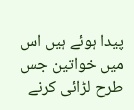پیدا ہوئے ہیں اس میں خواتین جس طرح لڑائی کرنے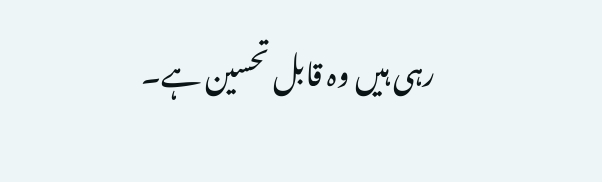رہی ہیں وہ قابل تحسین ہے۔